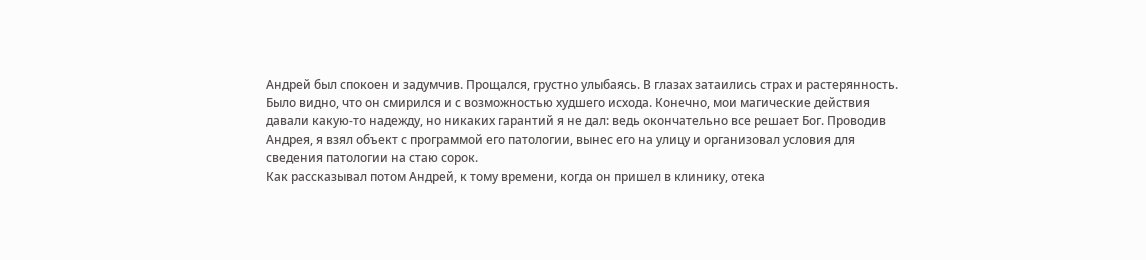Андрей был спокоен и задумчив. Прощался, грустно улыбаясь. В глазах затаились страх и растерянность. Было видно, что он смирился и с возможностью худшего исхода. Конечно, мои магические действия давали какую-то надежду, но никаких гарантий я не дал: ведь окончательно все решает Бог. Проводив Андрея, я взял объект с программой его патологии, вынес его на улицу и организовал условия для сведения патологии на стаю сорок.
Как рассказывал потом Андрей, к тому времени, когда он пришел в клинику, отека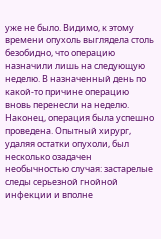уже не было. Видимо, к этому времени опухоль выглядела столь безобидно, что операцию назначили лишь на следующую неделю. В назначенный день по какой-то причине операцию вновь перенесли на неделю. Наконец, операция была успешно проведена. Опытный хирург, удаляя остатки опухоли, был несколько озадачен необычностью случая: застарелые следы серьезной гнойной инфекции и вполне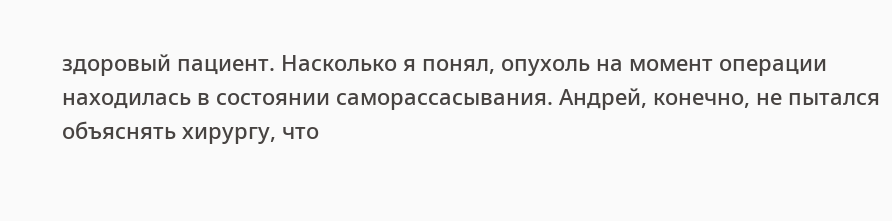здоровый пациент. Насколько я понял, опухоль на момент операции находилась в состоянии саморассасывания. Андрей, конечно, не пытался объяснять хирургу, что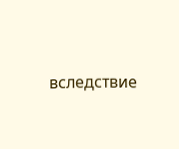вследствие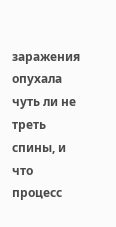заражения опухала чуть ли не треть спины, и что процесс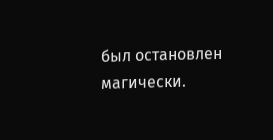был остановлен магически.